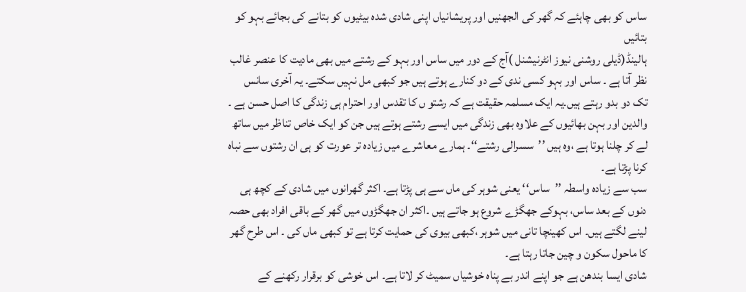ساس کو بھی چاہئے کہ گھر کی الجھنیں اور پریشانیاں اپنی شادی شدہ بیٹیوں کو بتانے کی بجائے بہو کو بتائیں
ہالینڈ(ڈیلی روشنی نیوز انٹرنیشنل )آج کے دور میں ساس اور بہو کے رشتے میں بھی مادیت کا عنصر غالب نظر آتا ہے ۔ ساس اور بہو کسی ندی کے دو کنارے ہوتے ہیں جو کبھی مل نہیں سکتے۔ یہ آخری سانس تک دو بدو رہتے ہیں۔یہ ایک مسلمہ حقیقت ہے کہ رشتو ں کا تقدس اور احترام ہی زندگی کا اصل حسن ہے ۔ والدین اور بہن بھائیوں کے علاوہ بھی زندگی میں ایسے رشتے ہوتے ہیں جن کو ایک خاص تناظر میں ساتھ لے کر چلنا ہوتا ہے ،وہ ہیں ’’سسرالی رشتے‘‘۔ ہمارے معاشرے میں زیادہ تر عورت کو ہی ان رشتوں سے نباہ کرنا پڑتا ہے۔
سب سے زیادہ واسطہ ’’ساس‘‘ یعنی شوہر کی ماں سے ہی پڑتا ہے۔ اکثر گھرانوں میں شادی کے کچھ ہی دنوں کے بعد ساس، بہوکے جھگڑے شروع ہو جاتے ہیں ۔اکثر ان جھگڑوں میں گھر کے باقی افراد بھی حصہ لینے لگتے ہیں۔ اس کھینچا تانی میں شوہر ،کبھی بیوی کی حمایت کرتا ہے تو کبھی ماں کی ۔ اس طرح گھر کا ماحول سکون و چین جاتا رہتا ہے۔
شادی ایسا بندھن ہے جو اپنے اندر بے پناہ خوشیاں سمیٹ کر لاتا ہے۔ اس خوشی کو برقرار رکھنے کے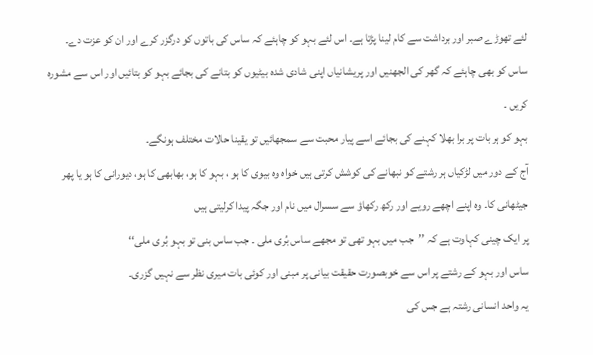لئے تھوڑے صبر اور برداشت سے کام لینا پڑتا ہے۔ اس لئے بہو کو چاہئے کہ ساس کی باتوں کو درگزر کرے اور ان کو عزت دے۔
ساس کو بھی چاہئے کہ گھر کی الجھنیں اور پریشانیاں اپنی شادی شدہ بیٹیوں کو بتانے کی بجائے بہو کو بتائیں اور اس سے مشورہ کریں ۔
بہو کو ہر بات پر برا بھلا کہنے کی بجائے اسے پیار محبت سے سمجھائیں تو یقینا حالات مختلف ہونگے۔
آج کے دور میں لڑکیاں ہر رشتے کو نبھانے کی کوشش کرتی ہیں خواہ وہ بیوی کا ہو ، بہو کا ہو، بھابھی کا ہو، دیورانی کا ہو یا پھر جیٹھانی کا۔ وہ اپنے اچھے رویے اور رکھ رکھاؤ سے سسرال میں نام اور جگہ پیدا کرلیتی ہیں
پر ایک چینی کہاوت ہے کہ ’’جب میں بہو تھی تو مجھے ساس بُری ملی ۔ جب ساس بنی تو بہو بُر ی ملی‘‘
ساس اور بہو کے رشتے پر اس سے خوبصورت حقیقت بیانی پر مبنی اور کوئی بات میری نظر سے نہیں گزری۔
یہ واحد انسانی رشتہ ہے جس کی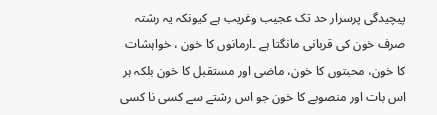پیچیدگی پرسرار حد تک عجیب وغریب ہے کیونکہ یہ رشتہ صرف خون کی قربانی مانگتا ہے ۔ارمانوں کا خون ، خواہشات کا خون، محبتوں کا خون، ماضی اور مستقبل کا خون بلکہ ہر اس بات اور منصوبے کا خون جو اس رشتے سے کسی نا کسی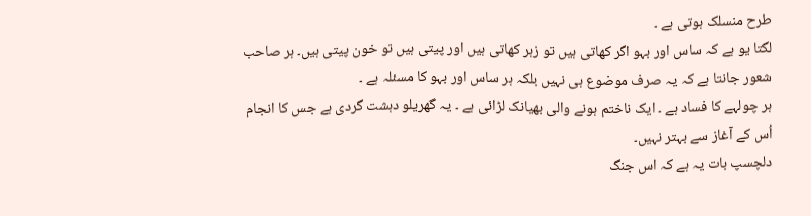طرح منسلک ہوتی ہے ۔
لگتا یو ہے کہ ساس اور بہو اگر کھاتی ہیں تو زہر کھاتی ہیں اور پیتی ہیں تو خون پیتی ہیں۔ ہر صاحب شعور جانتا ہے کہ یہ صرف موضوع ہی نہیں بلکہ ہر ساس اور بہو کا مسئلہ ہے ۔
ہر چولہے کا فساد ہے ۔ ایک ناختم ہونے والی بھیانک لڑائی ہے ۔ یہ گھریلو دہشت گردی ہے جس کا انجام اُس کے آغاز سے بہتر نہیں۔
دلچسپ بات یہ ہے کہ اس جنگ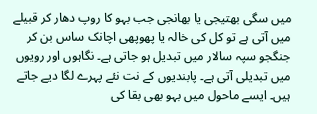میں سگی بھتیجی یا بھانجی جب بہو کا روپ دھار کر قبیلے میں آتی ہے تو کل کی خالہ یا پھوپھی اچانک ساس بن کر جنگجو سپہ سالار میں تبدیل ہو جاتی ہے۔ نگاہوں اور رویوں میں تبدیلی آتی ہے۔ پابندیوں کے نت نئے پہرے لگا دیے جاتے ہیں۔ ایسے ماحول میں بہو بھی بقا کی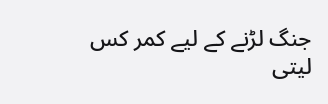جنگ لڑنے کے لیے کمر کس لیتی